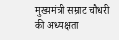मुख्यमंत्री सम्राट चौधरी की अध्यक्षता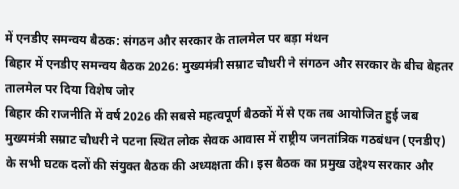में एनडीए समन्वय बैठक: संगठन और सरकार के तालमेल पर बड़ा मंथन
बिहार में एनडीए समन्वय बैठक 2026: मुख्यमंत्री सम्राट चौधरी ने संगठन और सरकार के बीच बेहतर तालमेल पर दिया विशेष जोर
बिहार की राजनीति में वर्ष 2026 की सबसे महत्वपूर्ण बैठकों में से एक तब आयोजित हुई जब मुख्यमंत्री सम्राट चौधरी ने पटना स्थित लोक सेवक आवास में राष्ट्रीय जनतांत्रिक गठबंधन (एनडीए) के सभी घटक दलों की संयुक्त बैठक की अध्यक्षता की। इस बैठक का प्रमुख उद्देश्य सरकार और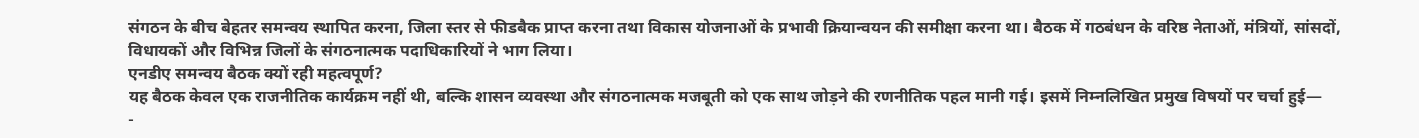संगठन के बीच बेहतर समन्वय स्थापित करना, जिला स्तर से फीडबैक प्राप्त करना तथा विकास योजनाओं के प्रभावी क्रियान्वयन की समीक्षा करना था। बैठक में गठबंधन के वरिष्ठ नेताओं, मंत्रियों, सांसदों, विधायकों और विभिन्न जिलों के संगठनात्मक पदाधिकारियों ने भाग लिया।
एनडीए समन्वय बैठक क्यों रही महत्वपूर्ण?
यह बैठक केवल एक राजनीतिक कार्यक्रम नहीं थी, बल्कि शासन व्यवस्था और संगठनात्मक मजबूती को एक साथ जोड़ने की रणनीतिक पहल मानी गई। इसमें निम्नलिखित प्रमुख विषयों पर चर्चा हुई—
-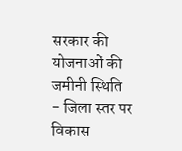सरकार की योजनाओं की जमीनी स्थिति
- जिला स्तर पर विकास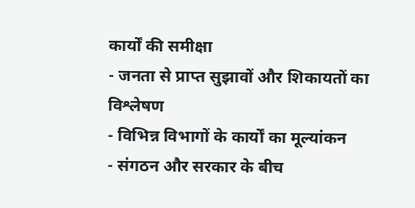कार्यों की समीक्षा
- जनता से प्राप्त सुझावों और शिकायतों का विश्लेषण
- विभिन्न विभागों के कार्यों का मूल्यांकन
- संगठन और सरकार के बीच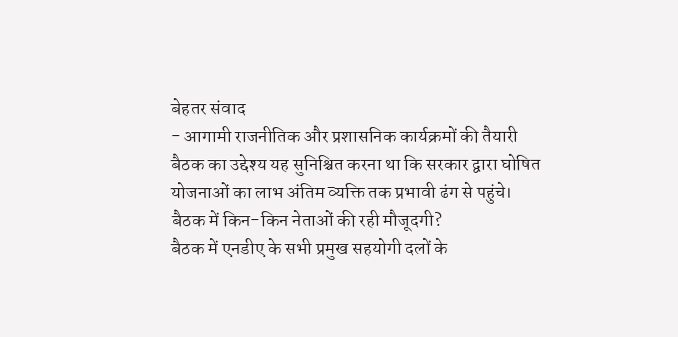बेहतर संवाद
- आगामी राजनीतिक और प्रशासनिक कार्यक्रमों की तैयारी
बैठक का उद्देश्य यह सुनिश्चित करना था कि सरकार द्वारा घोषित योजनाओं का लाभ अंतिम व्यक्ति तक प्रभावी ढंग से पहुंचे।
बैठक में किन-किन नेताओं की रही मौजूदगी?
बैठक में एनडीए के सभी प्रमुख सहयोगी दलों के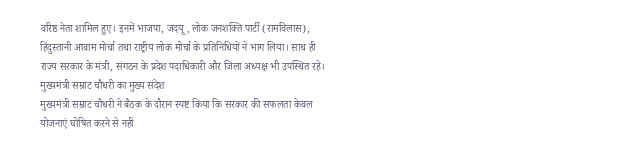वरिष्ठ नेता शामिल हुए। इनमें भाजपा, जदयू, लोक जनशक्ति पार्टी (रामविलास), हिंदुस्तानी आवाम मोर्चा तथा राष्ट्रीय लोक मोर्चा के प्रतिनिधियों ने भाग लिया। साथ ही राज्य सरकार के मंत्री, संगठन के प्रदेश पदाधिकारी और जिला अध्यक्ष भी उपस्थित रहे।
मुख्यमंत्री सम्राट चौधरी का मुख्य संदेश
मुख्यमंत्री सम्राट चौधरी ने बैठक के दौरान स्पष्ट किया कि सरकार की सफलता केवल योजनाएं घोषित करने से नहीं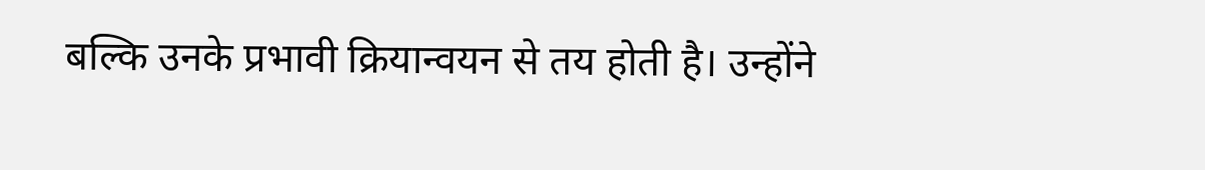बल्कि उनके प्रभावी क्रियान्वयन से तय होती है। उन्होंने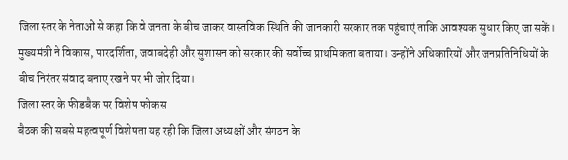जिला स्तर के नेताओं से कहा कि वे जनता के बीच जाकर वास्तविक स्थिति की जानकारी सरकार तक पहुंचाएं ताकि आवश्यक सुधार किए जा सकें।
मुख्यमंत्री ने विकास, पारदर्शिता, जवाबदेही और सुशासन को सरकार की सर्वोच्च प्राथमिकता बताया। उन्होंने अधिकारियों और जनप्रतिनिधियों के बीच निरंतर संवाद बनाए रखने पर भी जोर दिया।
जिला स्तर के फीडबैक पर विशेष फोकस
बैठक की सबसे महत्वपूर्ण विशेषता यह रही कि जिला अध्यक्षों और संगठन के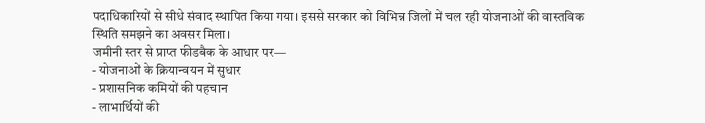पदाधिकारियों से सीधे संवाद स्थापित किया गया। इससे सरकार को विभिन्न जिलों में चल रही योजनाओं की वास्तविक स्थिति समझने का अवसर मिला।
जमीनी स्तर से प्राप्त फीडबैक के आधार पर—
- योजनाओं के क्रियान्वयन में सुधार
- प्रशासनिक कमियों की पहचान
- लाभार्थियों की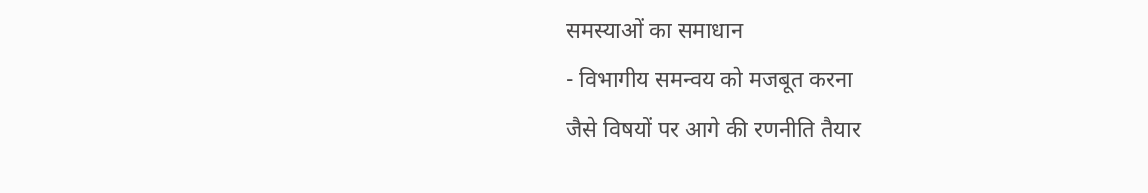समस्याओं का समाधान
- विभागीय समन्वय को मजबूत करना
जैसे विषयों पर आगे की रणनीति तैयार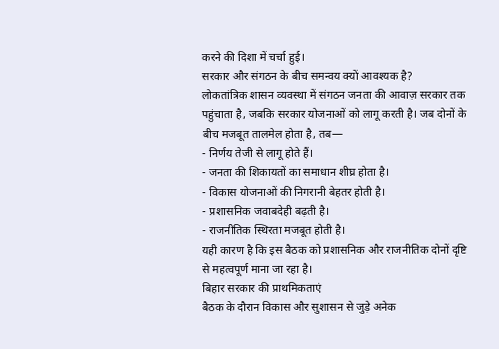करने की दिशा में चर्चा हुई।
सरकार और संगठन के बीच समन्वय क्यों आवश्यक है?
लोकतांत्रिक शासन व्यवस्था में संगठन जनता की आवाज़ सरकार तक पहुंचाता है, जबकि सरकार योजनाओं को लागू करती है। जब दोनों के बीच मजबूत तालमेल होता है, तब—
- निर्णय तेजी से लागू होते हैं।
- जनता की शिकायतों का समाधान शीघ्र होता है।
- विकास योजनाओं की निगरानी बेहतर होती है।
- प्रशासनिक जवाबदेही बढ़ती है।
- राजनीतिक स्थिरता मजबूत होती है।
यही कारण है कि इस बैठक को प्रशासनिक और राजनीतिक दोनों दृष्टि से महत्वपूर्ण माना जा रहा है।
बिहार सरकार की प्राथमिकताएं
बैठक के दौरान विकास और सुशासन से जुड़े अनेक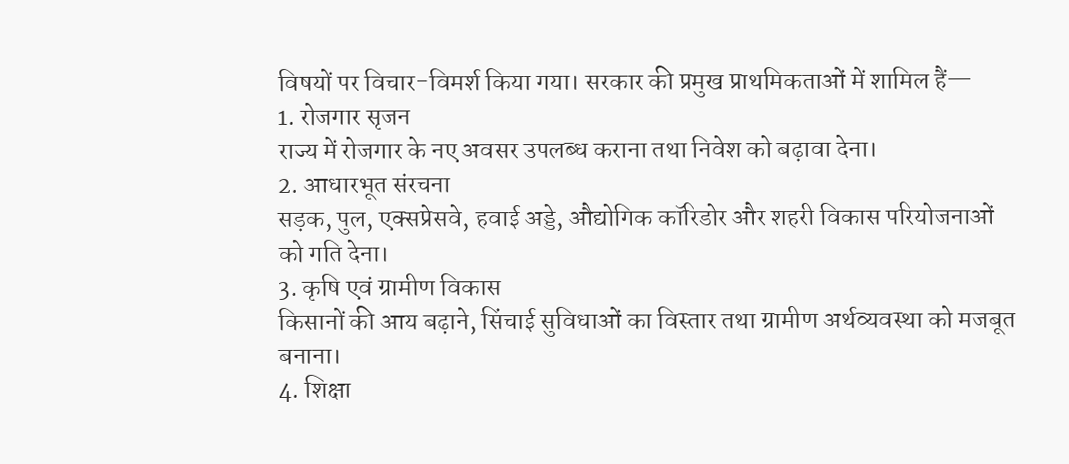विषयों पर विचार-विमर्श किया गया। सरकार की प्रमुख प्राथमिकताओं में शामिल हैं—
1. रोजगार सृजन
राज्य में रोजगार के नए अवसर उपलब्ध कराना तथा निवेश को बढ़ावा देना।
2. आधारभूत संरचना
सड़क, पुल, एक्सप्रेसवे, हवाई अड्डे, औद्योगिक कॉरिडोर और शहरी विकास परियोजनाओं को गति देना।
3. कृषि एवं ग्रामीण विकास
किसानों की आय बढ़ाने, सिंचाई सुविधाओं का विस्तार तथा ग्रामीण अर्थव्यवस्था को मजबूत बनाना।
4. शिक्षा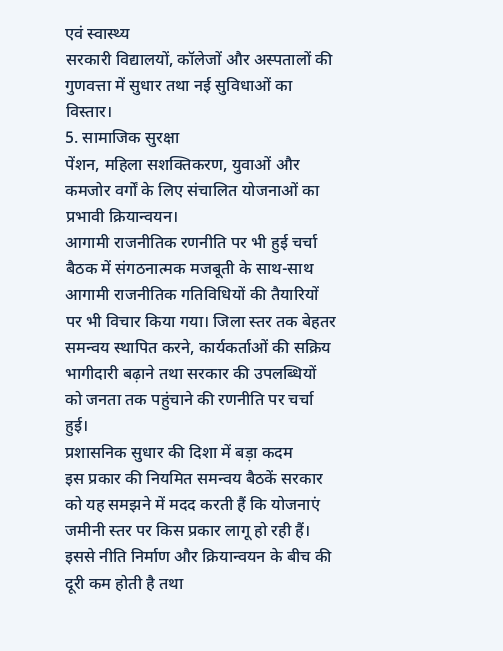एवं स्वास्थ्य
सरकारी विद्यालयों, कॉलेजों और अस्पतालों की गुणवत्ता में सुधार तथा नई सुविधाओं का विस्तार।
5. सामाजिक सुरक्षा
पेंशन, महिला सशक्तिकरण, युवाओं और कमजोर वर्गों के लिए संचालित योजनाओं का प्रभावी क्रियान्वयन।
आगामी राजनीतिक रणनीति पर भी हुई चर्चा
बैठक में संगठनात्मक मजबूती के साथ-साथ आगामी राजनीतिक गतिविधियों की तैयारियों पर भी विचार किया गया। जिला स्तर तक बेहतर समन्वय स्थापित करने, कार्यकर्ताओं की सक्रिय भागीदारी बढ़ाने तथा सरकार की उपलब्धियों को जनता तक पहुंचाने की रणनीति पर चर्चा हुई।
प्रशासनिक सुधार की दिशा में बड़ा कदम
इस प्रकार की नियमित समन्वय बैठकें सरकार को यह समझने में मदद करती हैं कि योजनाएं जमीनी स्तर पर किस प्रकार लागू हो रही हैं। इससे नीति निर्माण और क्रियान्वयन के बीच की दूरी कम होती है तथा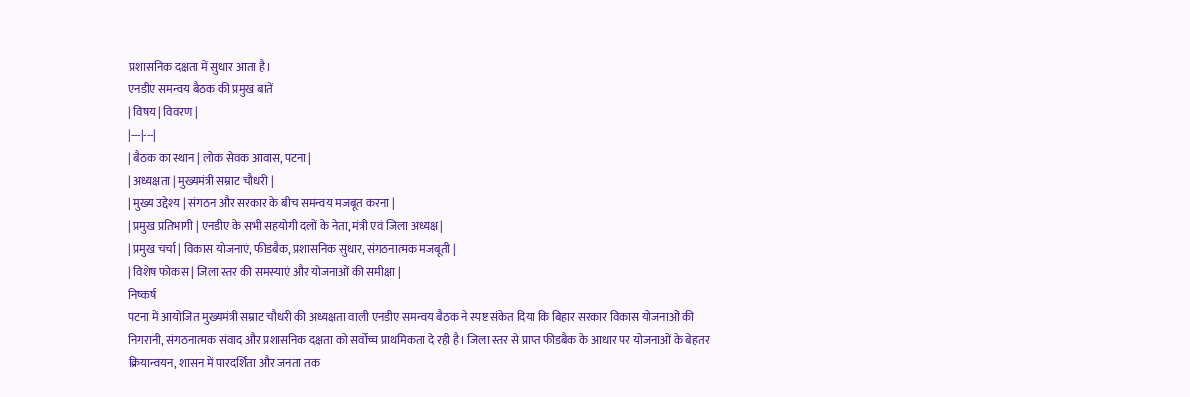प्रशासनिक दक्षता में सुधार आता है।
एनडीए समन्वय बैठक की प्रमुख बातें
| विषय | विवरण |
|---|---|
| बैठक का स्थान | लोक सेवक आवास, पटना |
| अध्यक्षता | मुख्यमंत्री सम्राट चौधरी |
| मुख्य उद्देश्य | संगठन और सरकार के बीच समन्वय मजबूत करना |
| प्रमुख प्रतिभागी | एनडीए के सभी सहयोगी दलों के नेता, मंत्री एवं जिला अध्यक्ष |
| प्रमुख चर्चा | विकास योजनाएं, फीडबैक, प्रशासनिक सुधार, संगठनात्मक मजबूती |
| विशेष फोकस | जिला स्तर की समस्याएं और योजनाओं की समीक्षा |
निष्कर्ष
पटना में आयोजित मुख्यमंत्री सम्राट चौधरी की अध्यक्षता वाली एनडीए समन्वय बैठक ने स्पष्ट संकेत दिया कि बिहार सरकार विकास योजनाओं की निगरानी, संगठनात्मक संवाद और प्रशासनिक दक्षता को सर्वोच्च प्राथमिकता दे रही है। जिला स्तर से प्राप्त फीडबैक के आधार पर योजनाओं के बेहतर क्रियान्वयन, शासन में पारदर्शिता और जनता तक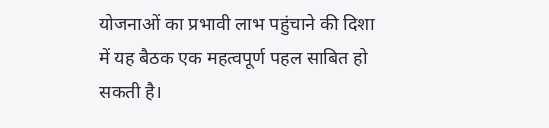योजनाओं का प्रभावी लाभ पहुंचाने की दिशा में यह बैठक एक महत्वपूर्ण पहल साबित हो सकती है।